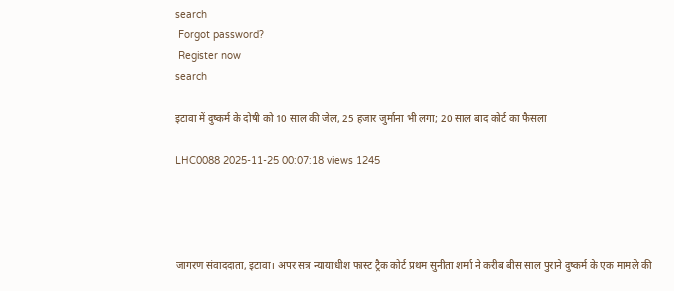search
 Forgot password?
 Register now
search

इटावा में दुष्कर्म के दोषी को 10 साल की जेल, 25 हजार जुर्माना भी लगा; 20 साल बाद कोर्ट का फैसला

LHC0088 2025-11-25 00:07:18 views 1245




जागरण संवाददाता, इटावा। अपर सत्र न्यायाधीश फास्ट ट्रैक कोर्ट प्रथम सुनीता शर्मा ने करीब बीस साल पुराने दुष्कर्म के एक मामले की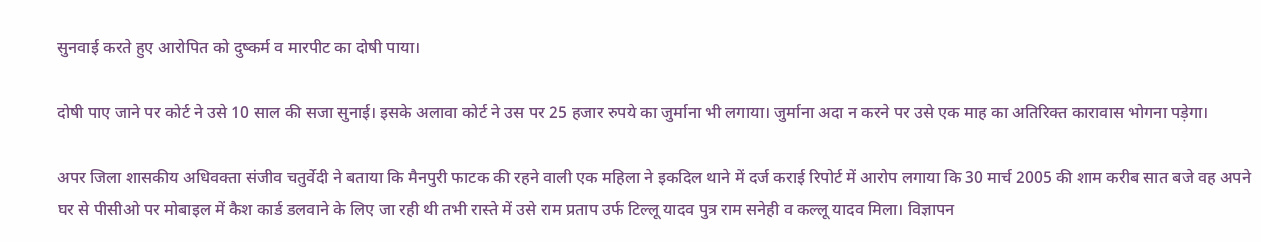सुनवाई करते हुए आरोपित को दुष्कर्म व मारपीट का दोषी पाया।

दोषी पाए जाने पर कोर्ट ने उसे 10 साल की सजा सुनाई। इसके अलावा कोर्ट ने उस पर 25 हजार रुपये का जुर्माना भी लगाया। जुर्माना अदा न करने पर उसे एक माह का अतिरिक्त कारावास भोगना पड़ेगा।

अपर जिला शासकीय अधिवक्ता संजीव चतुर्वेदी ने बताया कि मैनपुरी फाटक की रहने वाली एक महिला ने इकदिल थाने में दर्ज कराई रिपोर्ट में आरोप लगाया कि 30 मार्च 2005 की शाम करीब सात बजे वह अपने घर से पीसीओ पर मोबाइल में कैश कार्ड डलवाने के लिए जा रही थी तभी रास्ते में उसे राम प्रताप उर्फ टिल्लू यादव पुत्र राम सनेही व कल्लू यादव मिला। विज्ञापन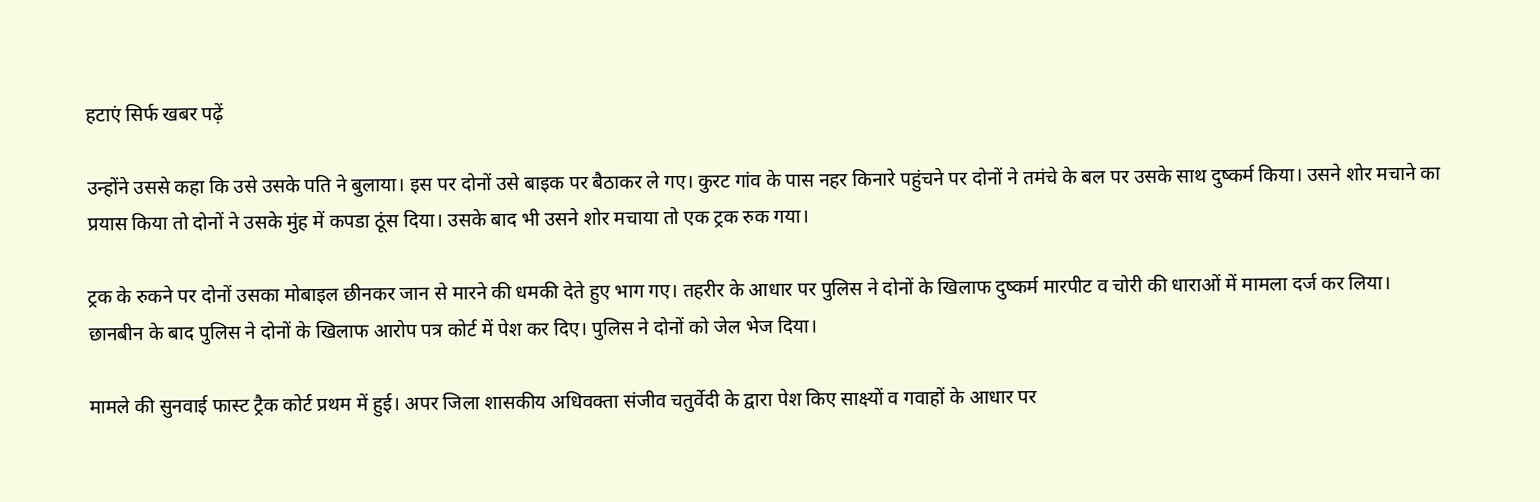हटाएं सिर्फ खबर पढ़ें

उन्होंने उससे कहा कि उसे उसके पति ने बुलाया। इस पर दोनों उसे बाइक पर बैठाकर ले गए। कुरट गांव के पास नहर किनारे पहुंचने पर दोनों ने तमंचे के बल पर उसके साथ दुष्कर्म किया। उसने शोर मचाने का प्रयास किया तो दोनों ने उसके मुंह में कपडा ठूंस दिया। उसके बाद भी उसने शोर मचाया तो एक ट्रक रुक गया।

ट्रक के रुकने पर दोनों उसका मोबाइल छीनकर जान से मारने की धमकी देते हुए भाग गए। तहरीर के आधार पर पुलिस ने दोनों के खिलाफ दुष्कर्म मारपीट व चोरी की धाराओं में मामला दर्ज कर लिया। छानबीन के बाद पुलिस ने दोनों के खिलाफ आरोप पत्र कोर्ट में पेश कर दिए। पुलिस ने दोनों को जेल भेज दिया।

मामले की सुनवाई फास्ट ट्रैक कोर्ट प्रथम में हुई। अपर जिला शासकीय अधिवक्ता संजीव चतुर्वेदी के द्वारा पेश किए साक्ष्यों व गवाहों के आधार पर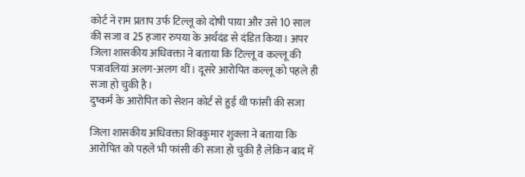कोर्ट ने राम प्रताप उर्फ टिल्लू को दोषी पाया और उसे 10 साल की सजा व 25 हजार रुपया के अर्थदंड से दंडित किया। अपर जिला शासकीय अधिवक्ता ने बताया कि टिल्लू व कल्लू की पत्रावलियां अलग-अलग थीं। दूसरे आरोपित कल्लू को पहले ही सजा हो चुकी है।
दुष्कर्म के आरोपित को सेशन कोर्ट से हुई थी फांसी की सजा

जिला शासकीय अधिवक्ता शिवकुमार शुक्ला ने बताया कि आरोपित को पहले भी फांसी की सजा हो चुकी है लेकिन बाद में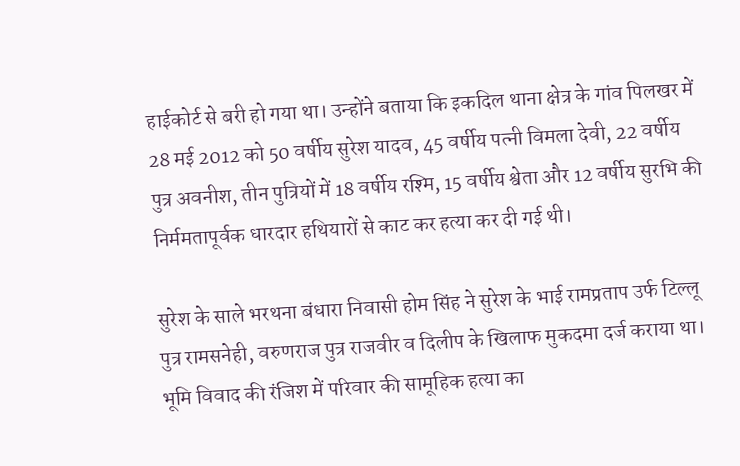हाईकोर्ट से बरी हो गया था। उन्होंने बताया कि इकदिल थाना क्षेत्र के गांव पिलखर में 28 मई 2012 को 50 वर्षीय सुरेश यादव, 45 वर्षीय पत्नी विमला देवी, 22 वर्षीय पुत्र अवनीश, तीन पुत्रियों में 18 वर्षीय रश्मि, 15 वर्षीय श्वेता और 12 वर्षीय सुरभि की निर्ममतापूर्वक धारदार हथियारों से काट कर हत्या कर दी गई थी।

सुरेश के साले भरथना बंधारा निवासी होम सिंह ने सुरेश के भाई रामप्रताप उर्फ टिल्लू पुत्र रामसनेही, वरुणराज पुत्र राजवीर व दिलीप के खिलाफ मुकदमा दर्ज कराया था। भूमि विवाद की रंजिश में परिवार की सामूहिक हत्या का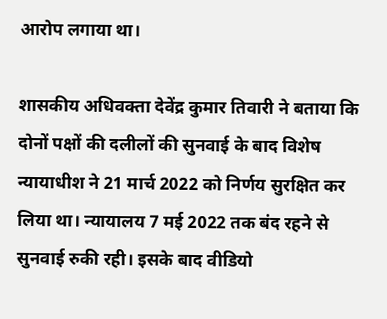आरोप लगाया था।

शासकीय अधिवक्ता देवेंद्र कुमार तिवारी ने बताया कि दोनों पक्षों की दलीलों की सुनवाई के बाद विशेष न्यायाधीश ने 21 मार्च 2022 को निर्णय सुरक्षित कर लिया था। न्यायालय 7 मई 2022 तक बंद रहने से सुनवाई रुकी रही। इसके बाद वीडियो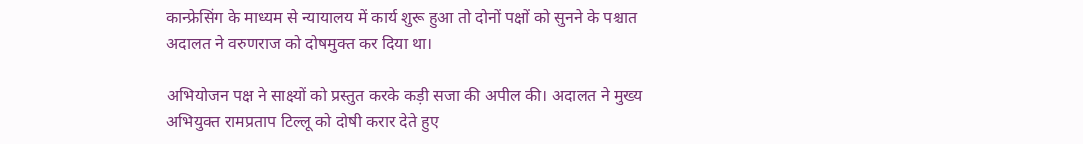कान्फ्रेसिंग के माध्यम से न्यायालय में कार्य शुरू हुआ तो दोनों पक्षों को सुनने के पश्चात अदालत ने वरुणराज को दोषमुक्त कर दिया था।

अभियोजन पक्ष ने साक्ष्यों को प्रस्तुत करके कड़ी सजा की अपील की। अदालत ने मुख्य अभियुक्त रामप्रताप टिल्लू को दोषी करार देते हुए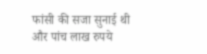फांसी की सजा सुनाई थी और पांच लाख रुपये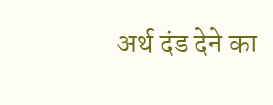अर्थ दंड देने का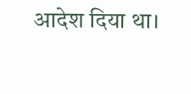आदेश दिया था।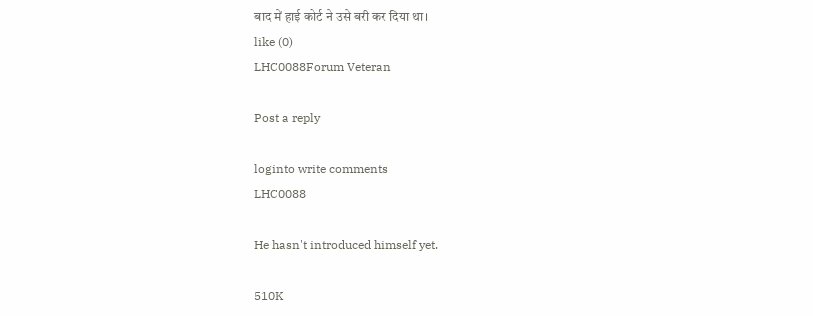बाद में हाई कोर्ट ने उसे बरी कर दिया था।
like (0)
LHC0088Forum Veteran

Post a reply

loginto write comments
LHC0088

He hasn't introduced himself yet.

510K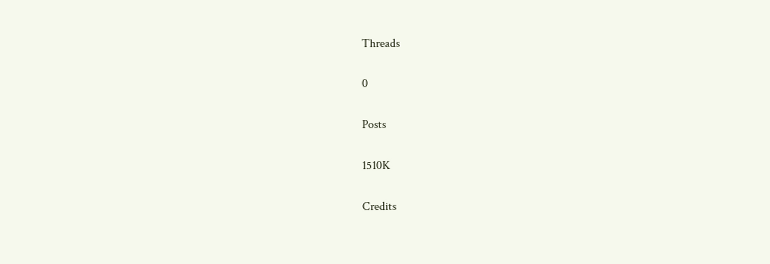Threads

0

Posts

1510K

Credits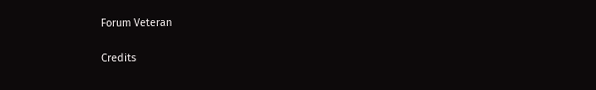Forum Veteran

Credits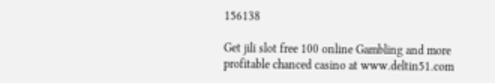156138

Get jili slot free 100 online Gambling and more profitable chanced casino at www.deltin51.com